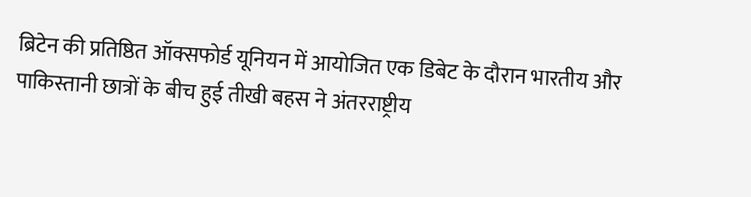ब्रिटेन की प्रतिष्ठित ऑक्सफोर्ड यूनियन में आयोजित एक डिबेट के दौरान भारतीय और पाकिस्तानी छात्रों के बीच हुई तीखी बहस ने अंतरराष्ट्रीय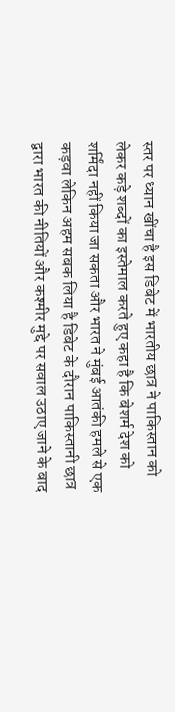स्तर पर ध्यान खींचा है इस डिबेट में भारतीय छात्र ने पाकिस्तान को लेकर कड़े शब्दों का इस्तेमाल करते हुए कहा है कि बेशर्म देश को शर्मिंदा नहीं किया जा सकता और भारत ने मुंबई आतंकी हमले से एक कड़वा लेकिन अहम सबक लिया है डिबेट के दौरान पाकिस्तानी छात्र द्वारा भारत की नीतियों और कश्मीर मुद्दे पर सवाल उठाए जाने के बाद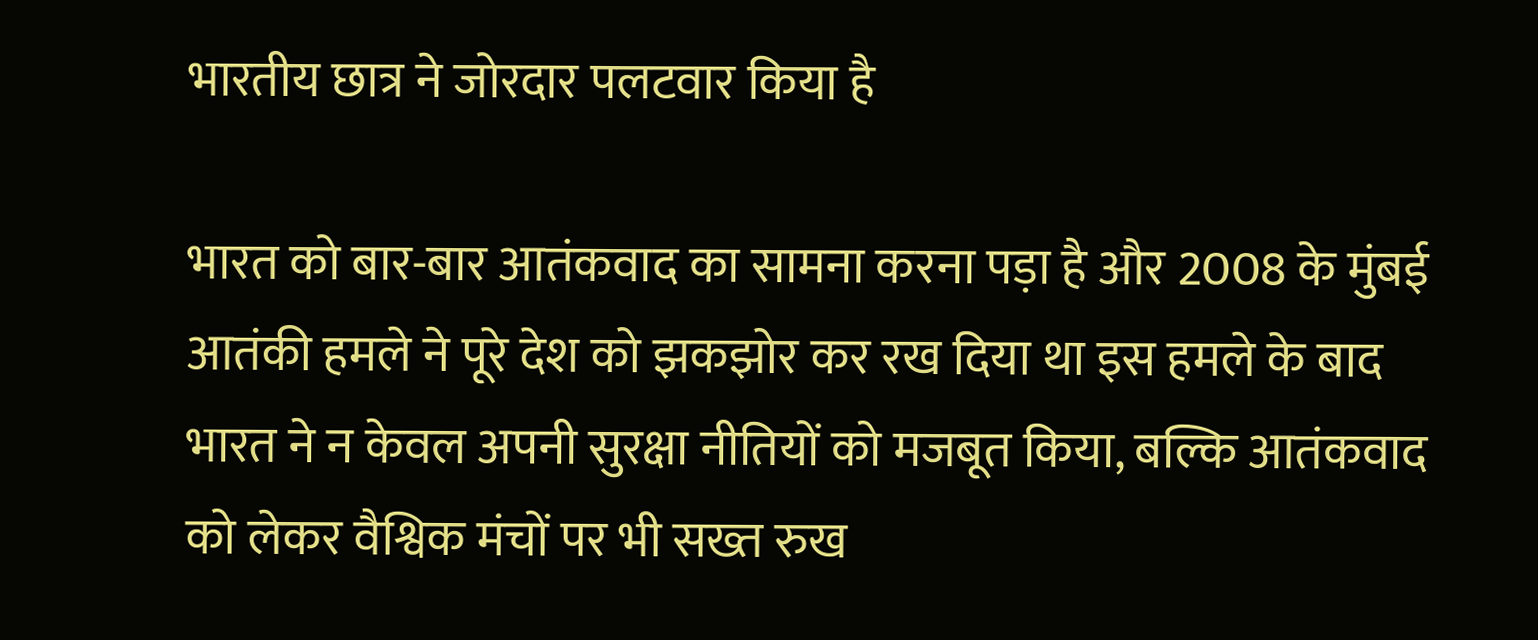भारतीय छात्र ने जोरदार पलटवार किया है

भारत को बार-बार आतंकवाद का सामना करना पड़ा है और 2008 के मुंबई आतंकी हमले ने पूरे देश को झकझोर कर रख दिया था इस हमले के बाद भारत ने न केवल अपनी सुरक्षा नीतियों को मजबूत किया, बल्कि आतंकवाद को लेकर वैश्विक मंचों पर भी सख्त रुख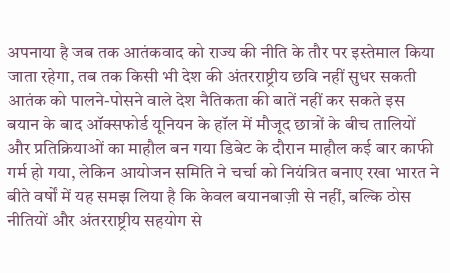अपनाया है जब तक आतंकवाद को राज्य की नीति के तौर पर इस्तेमाल किया जाता रहेगा, तब तक किसी भी देश की अंतरराष्ट्रीय छवि नहीं सुधर सकती आतंक को पालने-पोसने वाले देश नैतिकता की बातें नहीं कर सकते इस बयान के बाद ऑक्सफोर्ड यूनियन के हॉल में मौजूद छात्रों के बीच तालियों और प्रतिक्रियाओं का माहौल बन गया डिबेट के दौरान माहौल कई बार काफी गर्म हो गया, लेकिन आयोजन समिति ने चर्चा को नियंत्रित बनाए रखा भारत ने बीते वर्षों में यह समझ लिया है कि केवल बयानबाज़ी से नहीं, बल्कि ठोस नीतियों और अंतरराष्ट्रीय सहयोग से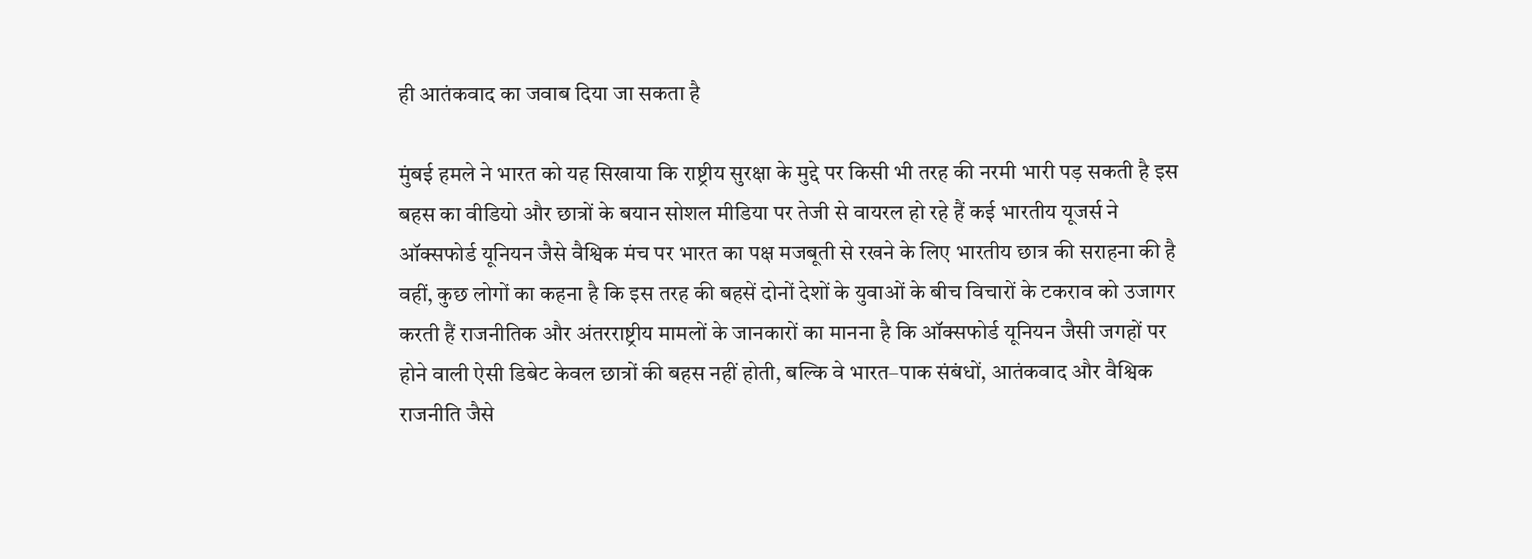ही आतंकवाद का जवाब दिया जा सकता है

मुंबई हमले ने भारत को यह सिखाया कि राष्ट्रीय सुरक्षा के मुद्दे पर किसी भी तरह की नरमी भारी पड़ सकती है इस बहस का वीडियो और छात्रों के बयान सोशल मीडिया पर तेजी से वायरल हो रहे हैं कई भारतीय यूजर्स ने ऑक्सफोर्ड यूनियन जैसे वैश्विक मंच पर भारत का पक्ष मजबूती से रखने के लिए भारतीय छात्र की सराहना की है वहीं, कुछ लोगों का कहना है कि इस तरह की बहसें दोनों देशों के युवाओं के बीच विचारों के टकराव को उजागर करती हैं राजनीतिक और अंतरराष्ट्रीय मामलों के जानकारों का मानना है कि ऑक्सफोर्ड यूनियन जैसी जगहों पर होने वाली ऐसी डिबेट केवल छात्रों की बहस नहीं होती, बल्कि वे भारत–पाक संबंधों, आतंकवाद और वैश्विक राजनीति जैसे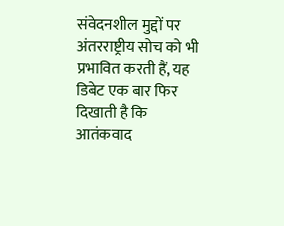संवेदनशील मुद्दों पर अंतरराष्ट्रीय सोच को भी प्रभावित करती हैं, यह डिबेट एक बार फिर दिखाती है कि आतंकवाद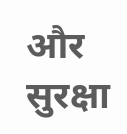और सुरक्षा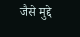जैसे मुद्दे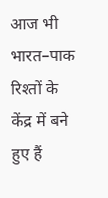आज भी भारत–पाक रिश्तों के केंद्र में बने हुए हैं